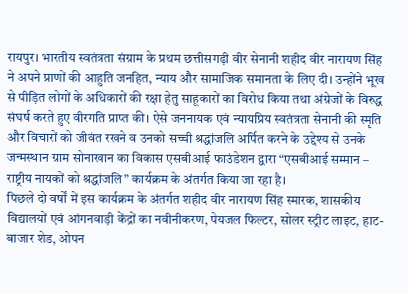रायपुर। भारतीय स्वतंत्रता संग्राम के प्रथम छत्तीसगढ़ी वीर सेनानी शहीद वीर नारायण सिंह ने अपने प्राणों की आहुति जनहित, न्याय और सामाजिक समानता के लिए दी। उन्होंने भूख से पीड़ित लोगों के अधिकारों की रक्षा हेतु साहूकारों का विरोध किया तथा अंग्रेजों के विरुद्ध संघर्ष करते हुए वीरगति प्राप्त की। ऐसे जननायक एवं न्यायप्रिय स्वतंत्रता सेनानी की स्मृति और विचारों को जीवंत रखने व उनको सच्ची श्रद्धांजलि अर्पित करने के उद्देश्य से उनके जन्मस्थान ग्राम सोनाखान का विकास एसबीआई फाउंडेशन द्वारा “एसबीआई सम्मान – राष्ट्रीय नायकों को श्रद्धांजलि” कार्यक्रम के अंतर्गत किया जा रहा है।
पिछले दो वर्षों में इस कार्यक्रम के अंतर्गत शहीद वीर नारायण सिंह स्मारक, शासकीय विद्यालयों एवं आंगनवाड़ी केंद्रों का नवीनीकरण, पेयजल फिल्टर, सोलर स्ट्रीट लाइट, हाट-बाजार शेड, ओपन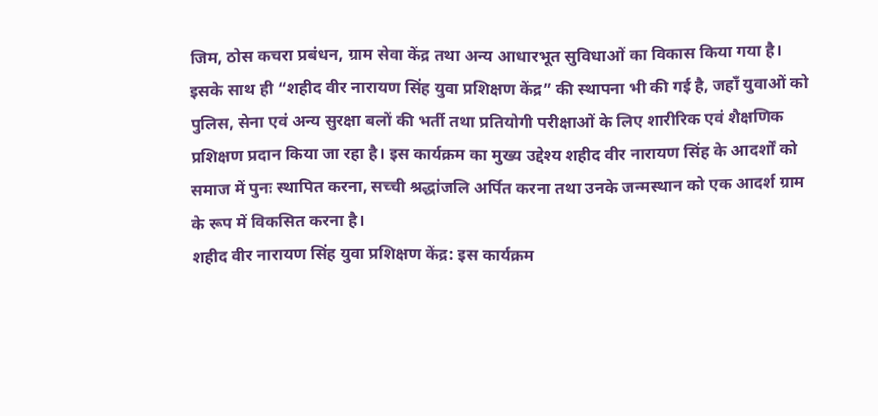जिम, ठोस कचरा प्रबंधन, ग्राम सेवा केंद्र तथा अन्य आधारभूत सुविधाओं का विकास किया गया है। इसके साथ ही “शहीद वीर नारायण सिंह युवा प्रशिक्षण केंद्र” की स्थापना भी की गई है, जहाँ युवाओं को पुलिस, सेना एवं अन्य सुरक्षा बलों की भर्ती तथा प्रतियोगी परीक्षाओं के लिए शारीरिक एवं शैक्षणिक प्रशिक्षण प्रदान किया जा रहा है। इस कार्यक्रम का मुख्य उद्देश्य शहीद वीर नारायण सिंह के आदर्शों को समाज में पुनः स्थापित करना, सच्ची श्रद्धांजलि अर्पित करना तथा उनके जन्मस्थान को एक आदर्श ग्राम के रूप में विकसित करना है।
शहीद वीर नारायण सिंह युवा प्रशिक्षण केंद्र: इस कार्यक्रम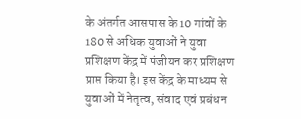के अंतर्गत आसपास के 10 गांवों के 180 से अधिक युवाओं ने युवा प्रशिक्षण केंद्र में पंजीयन कर प्रशिक्षण प्राप्त किया है। इस केंद्र के माध्यम से युवाओं में नेतृत्व, संवाद एवं प्रबंधन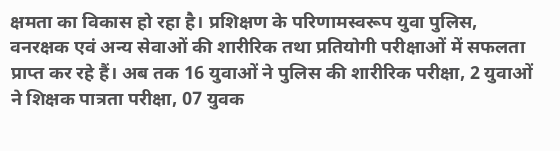क्षमता का विकास हो रहा है। प्रशिक्षण के परिणामस्वरूप युवा पुलिस, वनरक्षक एवं अन्य सेवाओं की शारीरिक तथा प्रतियोगी परीक्षाओं में सफलता प्राप्त कर रहे हैं। अब तक 16 युवाओं ने पुलिस की शारीरिक परीक्षा, 2 युवाओं ने शिक्षक पात्रता परीक्षा, 07 युवक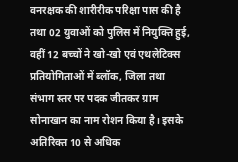वनरक्षक की शारीरीक परिक्षा पास की है तथा 02 युवाओं को पुलिस में नियुक्ति हुई, वहीं 12 बच्चों ने खो-खो एवं एथलेटिक्स प्रतियोगिताओं में ब्लॉक, जिला तथा संभाग स्तर पर पदक जीतकर ग्राम सोनाखान का नाम रोशन किया है। इसके अतिरिक्त 10 से अधिक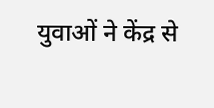युवाओं ने केंद्र से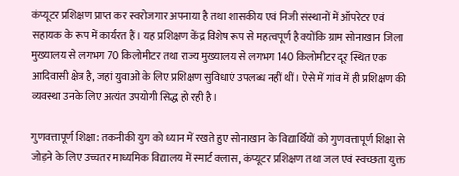कंप्यूटर प्रशिक्षण प्राप्त कर स्वरोजगार अपनाया है तथा शासकीय एवं निजी संस्थानों में ऑपरेटर एवं सहायक के रूप में कार्यरत हैं। यह प्रशिक्षण केंद्र विशेष रूप से महत्वपूर्ण है क्योंकि ग्राम सोनाखान जिला मुख्यालय से लगभग 70 किलोमीटर तथा राज्य मुख्यालय से लगभग 140 किलोमीटर दूर स्थित एक आदिवासी क्षेत्र है, जहां युवाओं के लिए प्रशिक्षण सुविधाएं उपलब्ध नहीं थीं। ऐसे में गांव में ही प्रशिक्षण की व्यवस्था उनके लिए अत्यंत उपयोगी सिद्ध हो रही है।

गुणवत्तापूर्ण शिक्षा: तकनीकी युग को ध्यान में रखते हुए सोनाखान के विद्यार्थियों को गुणवत्तापूर्ण शिक्षा से जोड़ने के लिए उच्चतर माध्यमिक विद्यालय में स्मार्ट क्लास, कंप्यूटर प्रशिक्षण तथा जल एवं स्वच्छता युक्त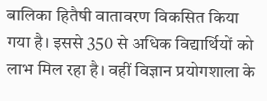बालिका हितैषी वातावरण विकसित किया गया है। इससे 350 से अधिक विद्यार्थियों को लाभ मिल रहा है। वहीं विज्ञान प्रयोगशाला के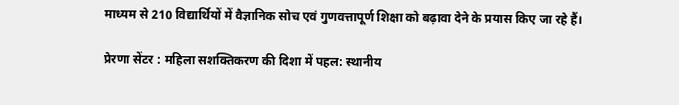माध्यम से 210 विद्यार्थियों में वैज्ञानिक सोच एवं गुणवत्तापूर्ण शिक्षा को बढ़ावा देने के प्रयास किए जा रहे हैं।

प्रेरणा सेंटर : महिला सशक्तिकरण की दिशा में पहल: स्थानीय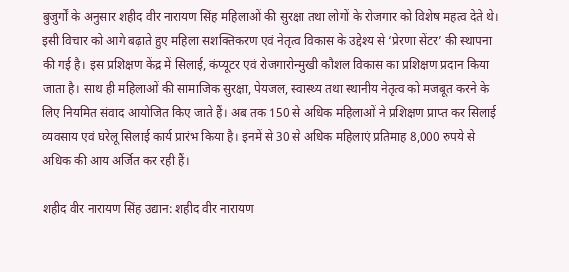बुजुर्गों के अनुसार शहीद वीर नारायण सिंह महिलाओं की सुरक्षा तथा लोगों के रोजगार को विशेष महत्व देते थे। इसी विचार को आगे बढ़ाते हुए महिला सशक्तिकरण एवं नेतृत्व विकास के उद्देश्य से ‘प्रेरणा सेंटर’ की स्थापना की गई है। इस प्रशिक्षण केंद्र में सिलाई, कंप्यूटर एवं रोजगारोन्मुखी कौशल विकास का प्रशिक्षण प्रदान किया जाता है। साथ ही महिलाओं की सामाजिक सुरक्षा, पेयजल, स्वास्थ्य तथा स्थानीय नेतृत्व को मजबूत करने के लिए नियमित संवाद आयोजित किए जाते हैं। अब तक 150 से अधिक महिलाओं ने प्रशिक्षण प्राप्त कर सिलाई व्यवसाय एवं घरेलू सिलाई कार्य प्रारंभ किया है। इनमें से 30 से अधिक महिलाएं प्रतिमाह 8,000 रुपये से अधिक की आय अर्जित कर रही हैं।

शहीद वीर नारायण सिंह उद्यान: शहीद वीर नारायण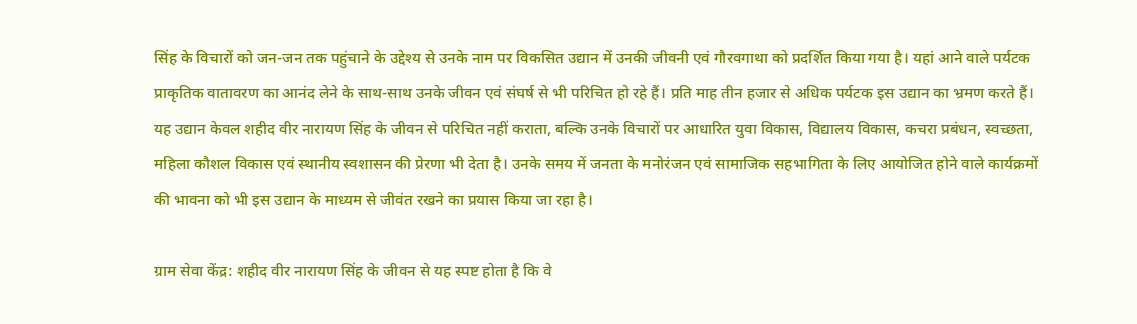सिंह के विचारों को जन-जन तक पहुंचाने के उद्देश्य से उनके नाम पर विकसित उद्यान में उनकी जीवनी एवं गौरवगाथा को प्रदर्शित किया गया है। यहां आने वाले पर्यटक प्राकृतिक वातावरण का आनंद लेने के साथ-साथ उनके जीवन एवं संघर्ष से भी परिचित हो रहे हैं। प्रति माह तीन हजार से अधिक पर्यटक इस उद्यान का भ्रमण करते हैं। यह उद्यान केवल शहीद वीर नारायण सिंह के जीवन से परिचित नहीं कराता, बल्कि उनके विचारों पर आधारित युवा विकास, विद्यालय विकास, कचरा प्रबंधन, स्वच्छता, महिला कौशल विकास एवं स्थानीय स्वशासन की प्रेरणा भी देता है। उनके समय में जनता के मनोरंजन एवं सामाजिक सहभागिता के लिए आयोजित होने वाले कार्यक्रमों की भावना को भी इस उद्यान के माध्यम से जीवंत रखने का प्रयास किया जा रहा है।

ग्राम सेवा केंद्र: शहीद वीर नारायण सिंह के जीवन से यह स्पष्ट होता है कि वे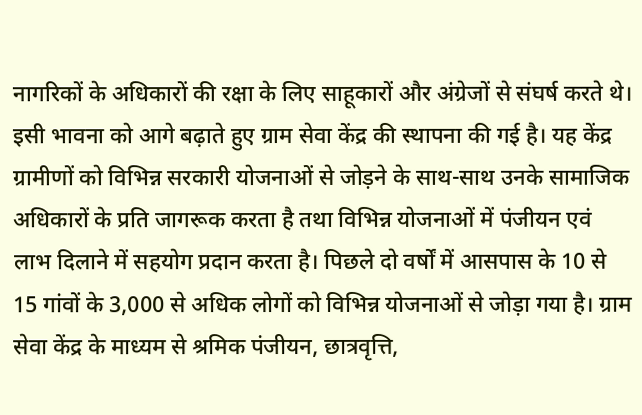नागरिकों के अधिकारों की रक्षा के लिए साहूकारों और अंग्रेजों से संघर्ष करते थे। इसी भावना को आगे बढ़ाते हुए ग्राम सेवा केंद्र की स्थापना की गई है। यह केंद्र ग्रामीणों को विभिन्न सरकारी योजनाओं से जोड़ने के साथ-साथ उनके सामाजिक अधिकारों के प्रति जागरूक करता है तथा विभिन्न योजनाओं में पंजीयन एवं लाभ दिलाने में सहयोग प्रदान करता है। पिछले दो वर्षों में आसपास के 10 से 15 गांवों के 3,000 से अधिक लोगों को विभिन्न योजनाओं से जोड़ा गया है। ग्राम सेवा केंद्र के माध्यम से श्रमिक पंजीयन, छात्रवृत्ति,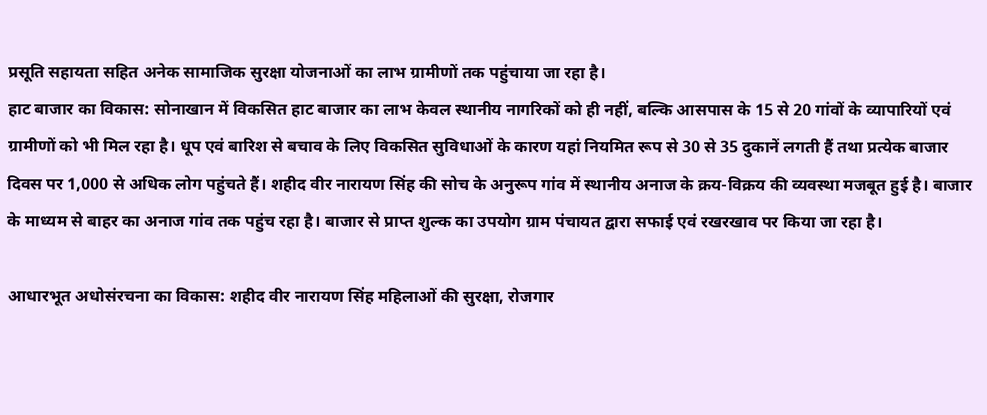प्रसूति सहायता सहित अनेक सामाजिक सुरक्षा योजनाओं का लाभ ग्रामीणों तक पहुंचाया जा रहा है।
हाट बाजार का विकास: सोनाखान में विकसित हाट बाजार का लाभ केवल स्थानीय नागरिकों को ही नहीं, बल्कि आसपास के 15 से 20 गांवों के व्यापारियों एवं ग्रामीणों को भी मिल रहा है। धूप एवं बारिश से बचाव के लिए विकसित सुविधाओं के कारण यहां नियमित रूप से 30 से 35 दुकानें लगती हैं तथा प्रत्येक बाजार दिवस पर 1,000 से अधिक लोग पहुंचते हैं। शहीद वीर नारायण सिंह की सोच के अनुरूप गांव में स्थानीय अनाज के क्रय-विक्रय की व्यवस्था मजबूत हुई है। बाजार के माध्यम से बाहर का अनाज गांव तक पहुंच रहा है। बाजार से प्राप्त शुल्क का उपयोग ग्राम पंचायत द्वारा सफाई एवं रखरखाव पर किया जा रहा है।

आधारभूत अधोसंरचना का विकास: शहीद वीर नारायण सिंह महिलाओं की सुरक्षा, रोजगार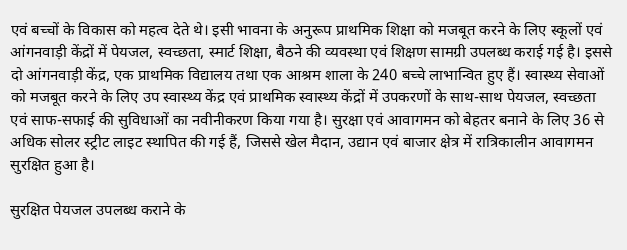एवं बच्चों के विकास को महत्व देते थे। इसी भावना के अनुरूप प्राथमिक शिक्षा को मजबूत करने के लिए स्कूलों एवं आंगनवाड़ी केंद्रों में पेयजल, स्वच्छता, स्मार्ट शिक्षा, बैठने की व्यवस्था एवं शिक्षण सामग्री उपलब्ध कराई गई है। इससे दो आंगनवाड़ी केंद्र, एक प्राथमिक विद्यालय तथा एक आश्रम शाला के 240 बच्चे लाभान्वित हुए हैं। स्वास्थ्य सेवाओं को मजबूत करने के लिए उप स्वास्थ्य केंद्र एवं प्राथमिक स्वास्थ्य केंद्रों में उपकरणों के साथ-साथ पेयजल, स्वच्छता एवं साफ-सफाई की सुविधाओं का नवीनीकरण किया गया है। सुरक्षा एवं आवागमन को बेहतर बनाने के लिए 36 से अधिक सोलर स्ट्रीट लाइट स्थापित की गई हैं, जिससे खेल मैदान, उद्यान एवं बाजार क्षेत्र में रात्रिकालीन आवागमन सुरक्षित हुआ है।

सुरक्षित पेयजल उपलब्ध कराने के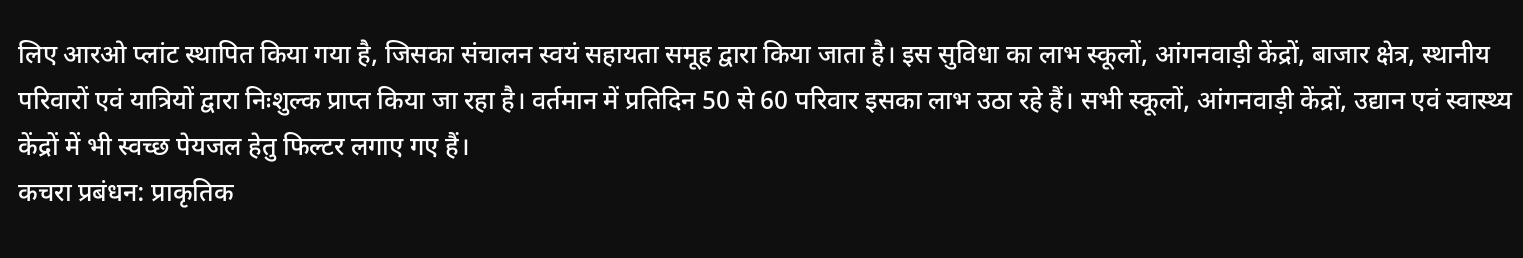लिए आरओ प्लांट स्थापित किया गया है, जिसका संचालन स्वयं सहायता समूह द्वारा किया जाता है। इस सुविधा का लाभ स्कूलों, आंगनवाड़ी केंद्रों, बाजार क्षेत्र, स्थानीय परिवारों एवं यात्रियों द्वारा निःशुल्क प्राप्त किया जा रहा है। वर्तमान में प्रतिदिन 50 से 60 परिवार इसका लाभ उठा रहे हैं। सभी स्कूलों, आंगनवाड़ी केंद्रों, उद्यान एवं स्वास्थ्य केंद्रों में भी स्वच्छ पेयजल हेतु फिल्टर लगाए गए हैं।
कचरा प्रबंधन: प्राकृतिक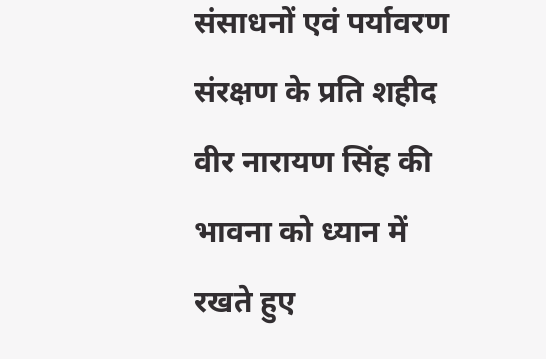संसाधनों एवं पर्यावरण संरक्षण के प्रति शहीद वीर नारायण सिंह की भावना को ध्यान में रखते हुए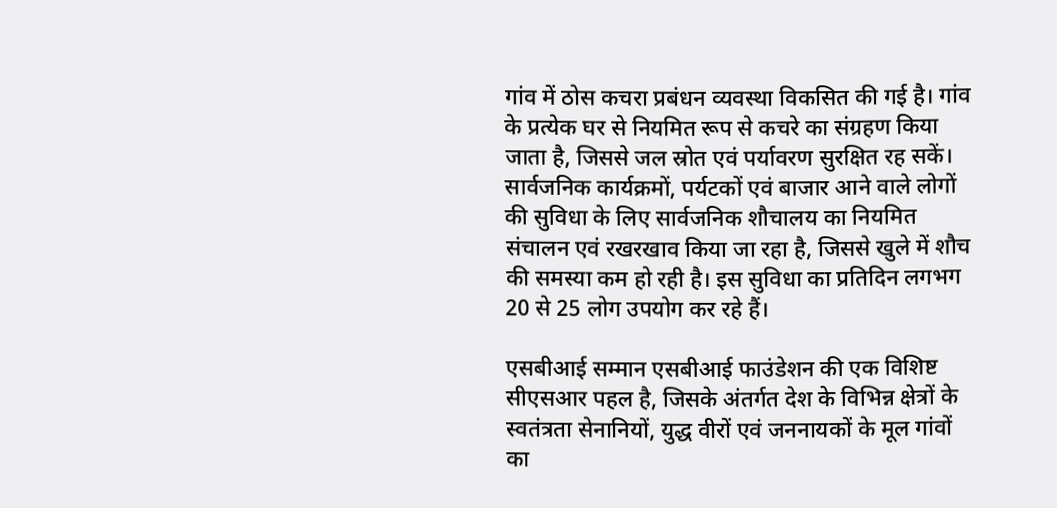गांव में ठोस कचरा प्रबंधन व्यवस्था विकसित की गई है। गांव के प्रत्येक घर से नियमित रूप से कचरे का संग्रहण किया जाता है, जिससे जल स्रोत एवं पर्यावरण सुरक्षित रह सकें। सार्वजनिक कार्यक्रमों, पर्यटकों एवं बाजार आने वाले लोगों की सुविधा के लिए सार्वजनिक शौचालय का नियमित संचालन एवं रखरखाव किया जा रहा है, जिससे खुले में शौच की समस्या कम हो रही है। इस सुविधा का प्रतिदिन लगभग 20 से 25 लोग उपयोग कर रहे हैं।

एसबीआई सम्मान एसबीआई फाउंडेशन की एक विशिष्ट सीएसआर पहल है, जिसके अंतर्गत देश के विभिन्न क्षेत्रों के स्वतंत्रता सेनानियों, युद्ध वीरों एवं जननायकों के मूल गांवों का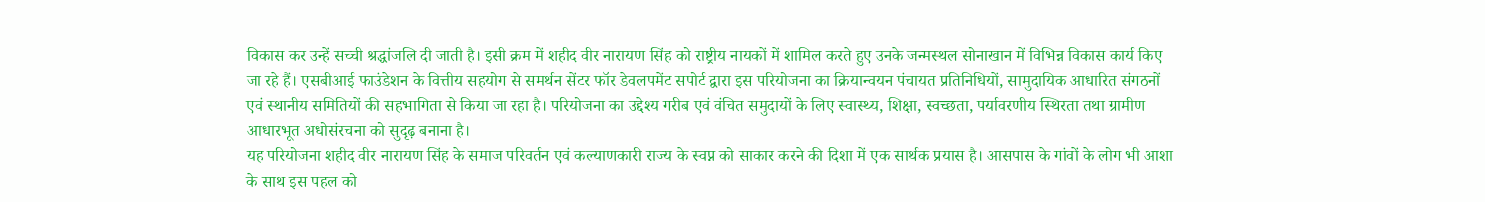विकास कर उन्हें सच्ची श्रद्धांजलि दी जाती है। इसी क्रम में शहीद वीर नारायण सिंह को राष्ट्रीय नायकों में शामिल करते हुए उनके जन्मस्थल सोनाखान में विभिन्न विकास कार्य किए जा रहे हैं। एसबीआई फाउंडेशन के वित्तीय सहयोग से समर्थन सेंटर फॉर डेवलपमेंट सपोर्ट द्वारा इस परियोजना का क्रियान्वयन पंचायत प्रतिनिधियों, सामुदायिक आधारित संगठनों एवं स्थानीय समितियों की सहभागिता से किया जा रहा है। परियोजना का उद्देश्य गरीब एवं वंचित समुदायों के लिए स्वास्थ्य, शिक्षा, स्वच्छता, पर्यावरणीय स्थिरता तथा ग्रामीण आधारभूत अधोसंरचना को सुदृढ़ बनाना है।
यह परियोजना शहीद वीर नारायण सिंह के समाज परिवर्तन एवं कल्याणकारी राज्य के स्वप्न को साकार करने की दिशा में एक सार्थक प्रयास है। आसपास के गांवों के लोग भी आशा के साथ इस पहल को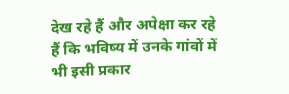देख रहे हैं और अपेक्षा कर रहे हैं कि भविष्य में उनके गांवों में भी इसी प्रकार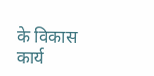के विकास कार्य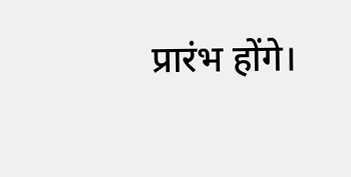प्रारंभ होंगे।